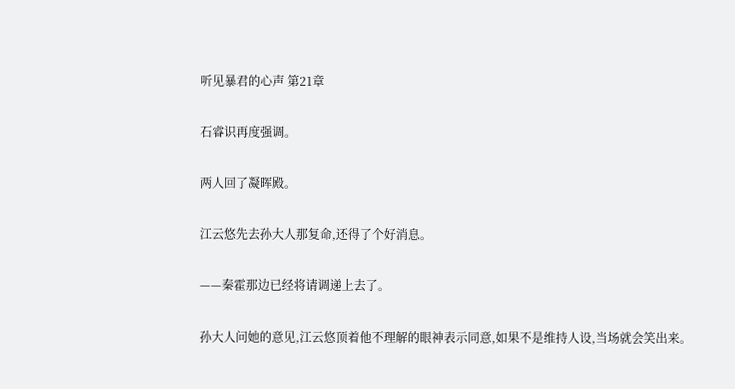听见暴君的心声 第21章

石睿识再度强调。

两人回了凝晖殿。

江云悠先去孙大人那复命,还得了个好消息。

——秦霍那边已经将请调递上去了。

孙大人问她的意见,江云悠顶着他不理解的眼神表示同意,如果不是维持人设,当场就会笑出来。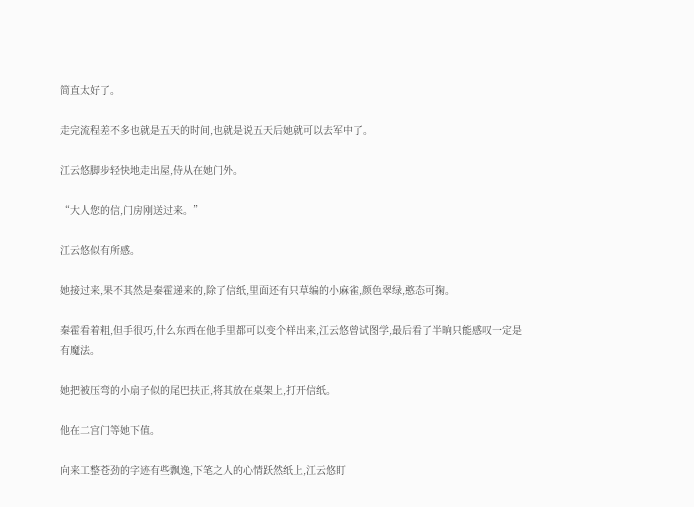简直太好了。

走完流程差不多也就是五天的时间,也就是说五天后她就可以去军中了。

江云悠脚步轻快地走出屋,侍从在她门外。

“大人您的信,门房刚送过来。”

江云悠似有所感。

她接过来,果不其然是秦霍递来的,除了信纸,里面还有只草编的小麻雀,颜色翠绿,憨态可掬。

秦霍看着粗,但手很巧,什么东西在他手里都可以变个样出来,江云悠曾试图学,最后看了半晌只能感叹一定是有魔法。

她把被压弯的小扇子似的尾巴扶正,将其放在桌架上,打开信纸。

他在二宫门等她下值。

向来工整苍劲的字迹有些飘逸,下笔之人的心情跃然纸上,江云悠盯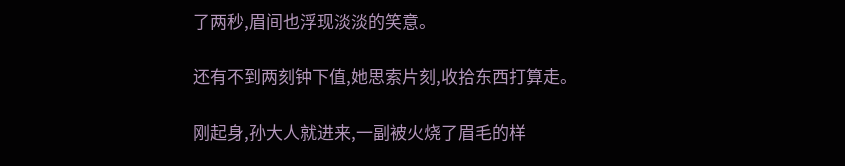了两秒,眉间也浮现淡淡的笑意。

还有不到两刻钟下值,她思索片刻,收拾东西打算走。

刚起身,孙大人就进来,一副被火烧了眉毛的样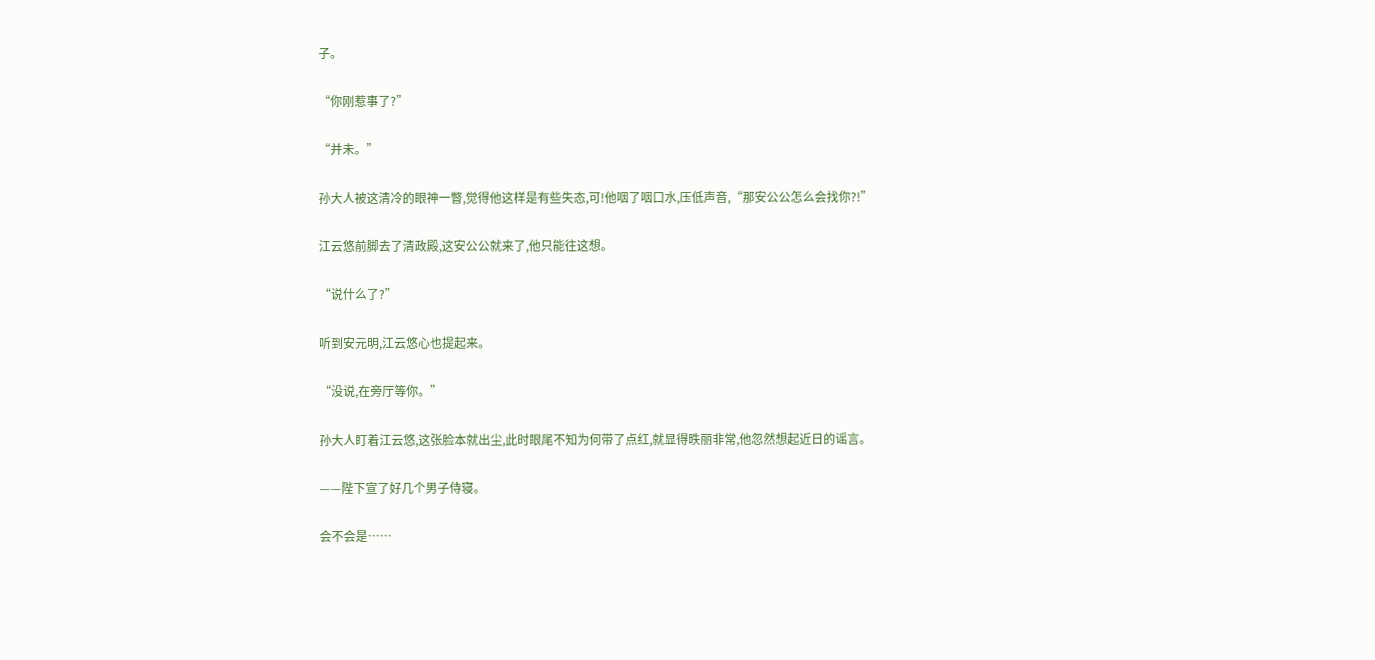子。

“你刚惹事了?”

“并未。”

孙大人被这清冷的眼神一瞥,觉得他这样是有些失态,可!他咽了咽口水,压低声音,“那安公公怎么会找你?!”

江云悠前脚去了清政殿,这安公公就来了,他只能往这想。

“说什么了?”

听到安元明,江云悠心也提起来。

“没说,在旁厅等你。”

孙大人盯着江云悠,这张脸本就出尘,此时眼尾不知为何带了点红,就显得昳丽非常,他忽然想起近日的谣言。

——陛下宣了好几个男子侍寝。

会不会是……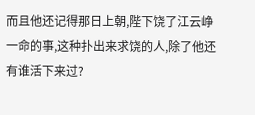而且他还记得那日上朝,陛下饶了江云峥一命的事,这种扑出来求饶的人,除了他还有谁活下来过?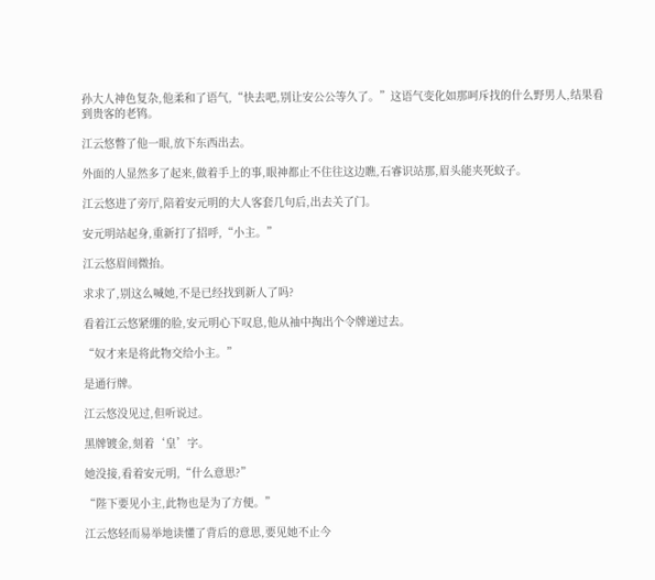孙大人神色复杂,他柔和了语气,“快去吧,别让安公公等久了。”这语气变化如那呵斥找的什么野男人,结果看到贵客的老鸨。

江云悠瞥了他一眼,放下东西出去。

外面的人显然多了起来,做着手上的事,眼神都止不住往这边瞧,石睿识站那,眉头能夹死蚊子。

江云悠进了旁厅,陪着安元明的大人客套几句后,出去关了门。

安元明站起身,重新打了招呼,“小主。”

江云悠眉间微抬。

求求了,别这么喊她,不是已经找到新人了吗?

看着江云悠紧绷的脸,安元明心下叹息,他从袖中掏出个令牌递过去。

“奴才来是将此物交给小主。”

是通行牌。

江云悠没见过,但听说过。

黑牌镀金,刻着‘皇’字。

她没接,看着安元明,“什么意思?”

“陛下要见小主,此物也是为了方便。”

江云悠轻而易举地读懂了背后的意思,要见她不止今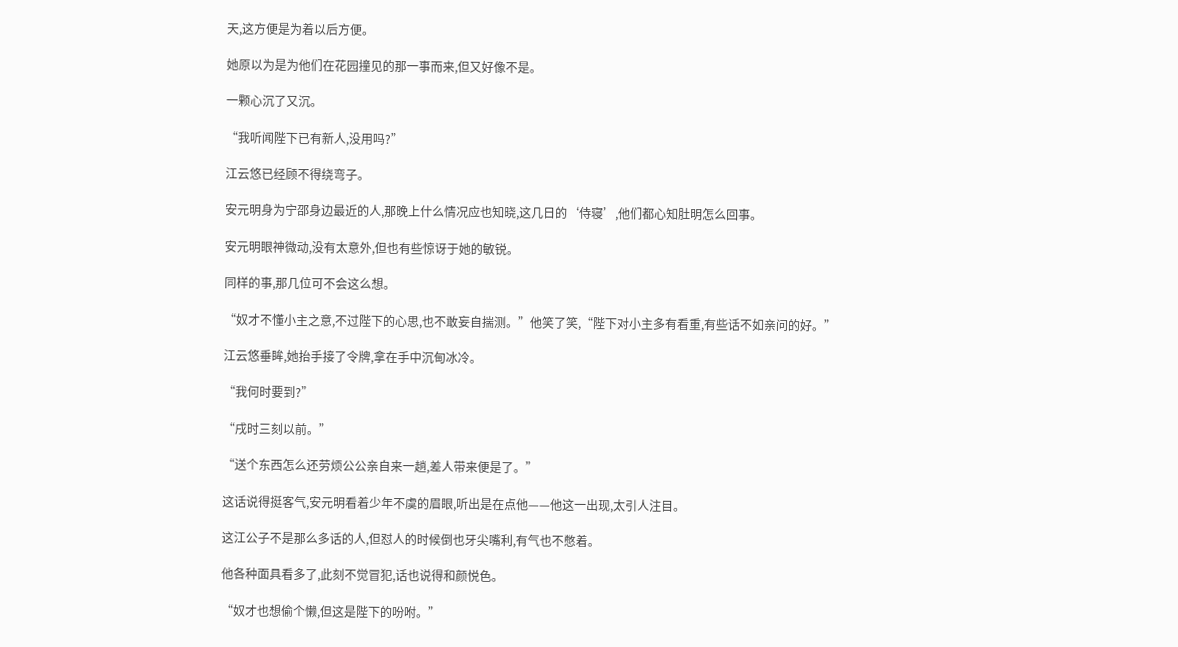天,这方便是为着以后方便。

她原以为是为他们在花园撞见的那一事而来,但又好像不是。

一颗心沉了又沉。

“我听闻陛下已有新人,没用吗?”

江云悠已经顾不得绕弯子。

安元明身为宁邵身边最近的人,那晚上什么情况应也知晓,这几日的‘侍寝’,他们都心知肚明怎么回事。

安元明眼神微动,没有太意外,但也有些惊讶于她的敏锐。

同样的事,那几位可不会这么想。

“奴才不懂小主之意,不过陛下的心思,也不敢妄自揣测。”他笑了笑,“陛下对小主多有看重,有些话不如亲问的好。”

江云悠垂眸,她抬手接了令牌,拿在手中沉甸冰冷。

“我何时要到?”

“戌时三刻以前。”

“送个东西怎么还劳烦公公亲自来一趟,差人带来便是了。”

这话说得挺客气,安元明看着少年不虞的眉眼,听出是在点他——他这一出现,太引人注目。

这江公子不是那么多话的人,但怼人的时候倒也牙尖嘴利,有气也不憋着。

他各种面具看多了,此刻不觉冒犯,话也说得和颜悦色。

“奴才也想偷个懒,但这是陛下的吩咐。”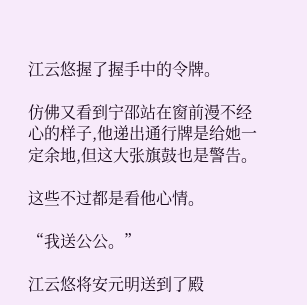江云悠握了握手中的令牌。

仿佛又看到宁邵站在窗前漫不经心的样子,他递出通行牌是给她一定余地,但这大张旗鼓也是警告。

这些不过都是看他心情。

“我送公公。”

江云悠将安元明送到了殿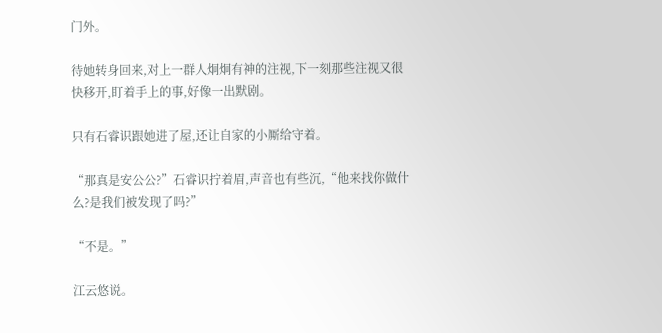门外。

待她转身回来,对上一群人炯炯有神的注视,下一刻那些注视又很快移开,盯着手上的事,好像一出默剧。

只有石睿识跟她进了屋,还让自家的小厮给守着。

“那真是安公公?”石睿识拧着眉,声音也有些沉,“他来找你做什么?是我们被发现了吗?”

“不是。”

江云悠说。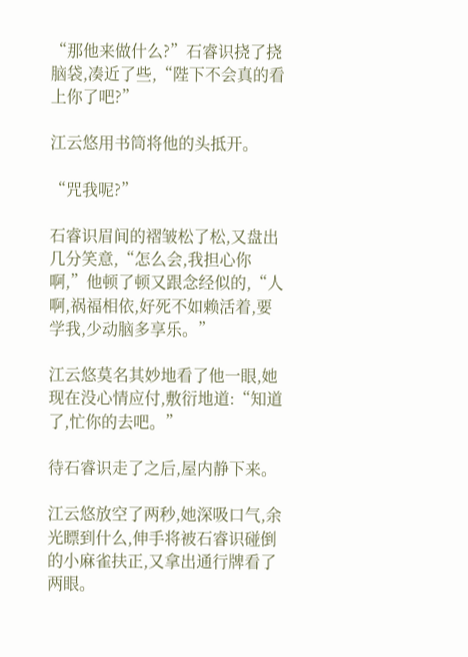“那他来做什么?”石睿识挠了挠脑袋,凑近了些,“陛下不会真的看上你了吧?”

江云悠用书筒将他的头抵开。

“咒我呢?”

石睿识眉间的褶皱松了松,又盘出几分笑意,“怎么会,我担心你啊,”他顿了顿又跟念经似的,“人啊,祸福相依,好死不如赖活着,要学我,少动脑多享乐。”

江云悠莫名其妙地看了他一眼,她现在没心情应付,敷衍地道:“知道了,忙你的去吧。”

待石睿识走了之后,屋内静下来。

江云悠放空了两秒,她深吸口气,余光瞟到什么,伸手将被石睿识碰倒的小麻雀扶正,又拿出通行牌看了两眼。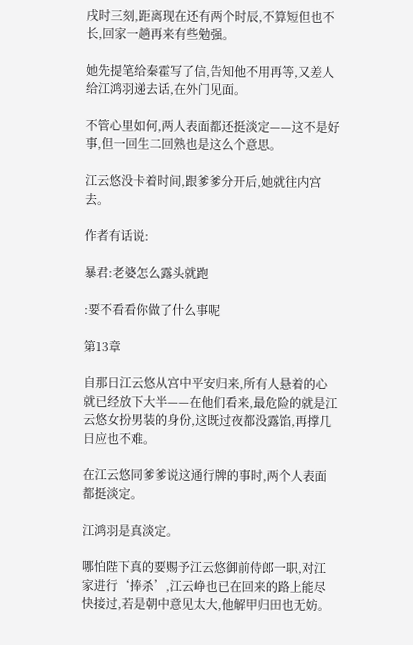戌时三刻,距离现在还有两个时辰,不算短但也不长,回家一趟再来有些勉强。

她先提笔给秦霍写了信,告知他不用再等,又差人给江鸿羽递去话,在外门见面。

不管心里如何,两人表面都还挺淡定——这不是好事,但一回生二回熟也是这么个意思。

江云悠没卡着时间,跟爹爹分开后,她就往内宫去。

作者有话说:

暴君:老婆怎么露头就跑

:要不看看你做了什么事呢

第13章

自那日江云悠从宫中平安归来,所有人悬着的心就已经放下大半——在他们看来,最危险的就是江云悠女扮男装的身份,这既过夜都没露馅,再撑几日应也不难。

在江云悠同爹爹说这通行牌的事时,两个人表面都挺淡定。

江鸿羽是真淡定。

哪怕陛下真的要赐予江云悠御前侍郎一职,对江家进行‘捧杀’,江云峥也已在回来的路上能尽快接过,若是朝中意见太大,他解甲归田也无妨。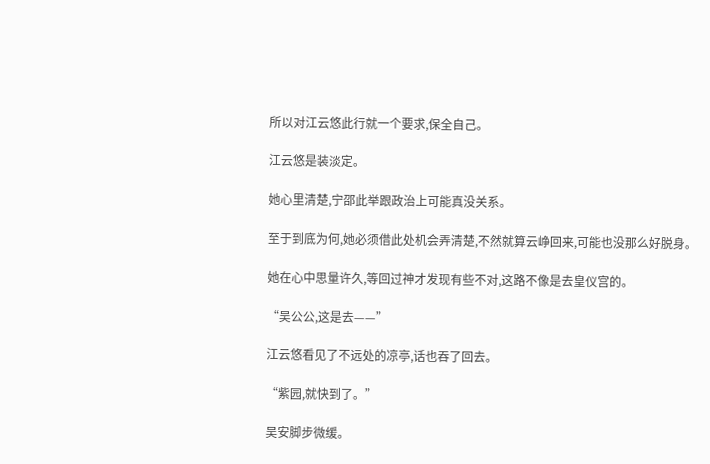所以对江云悠此行就一个要求,保全自己。

江云悠是装淡定。

她心里清楚,宁邵此举跟政治上可能真没关系。

至于到底为何,她必须借此处机会弄清楚,不然就算云峥回来,可能也没那么好脱身。

她在心中思量许久,等回过神才发现有些不对,这路不像是去皇仪宫的。

“吴公公,这是去——”

江云悠看见了不远处的凉亭,话也吞了回去。

“紫园,就快到了。”

吴安脚步微缓。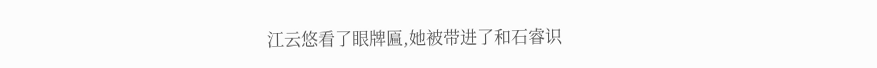江云悠看了眼牌匾,她被带进了和石睿识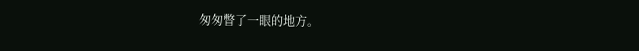匆匆瞥了一眼的地方。